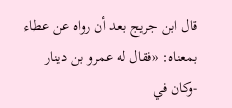قال ابن جريج بعد أن رواه عن عطاء بمعناه: «فقال له عمرو بن دينار
-وكان في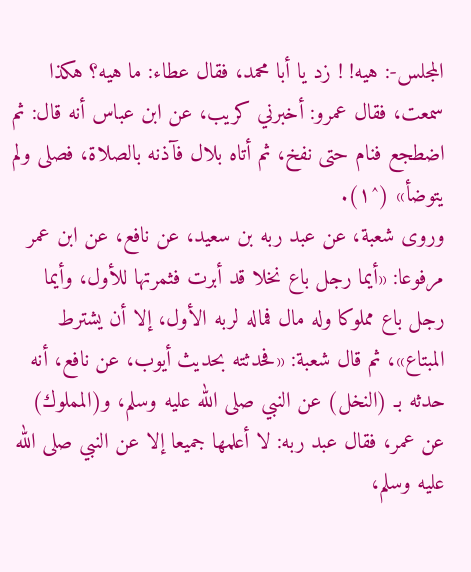المجلس-: هيه! ! زد يا أبا محمد، فقال عطاء: ما هيه؟ هكذا سمعت، فقال عمرو: أخبرني كريب، عن ابن عباس أنه قال: ثم اضطجع فنام حتى نفخ، ثم أتاه بلال فآذنه بالصلاة، فصلى ولم يتوضأ» (^١).
وروى شعبة، عن عبد ربه بن سعيد، عن نافع، عن ابن عمر مرفوعا: «أيما رجل باع نخلا قد أبرت فثمرتها للأول، وأيما رجل باع مملوكا وله مال فماله لربه الأول، إلا أن يشترط المبتاع»، ثم قال شعبة: «فحدثته بحديث أيوب، عن نافع، أنه حدثه بـ (النخل) عن النبي صلى الله عليه وسلم، و(المملوك) عن عمر، فقال عبد ربه: لا أعلمها جميعا إلا عن النبي صلى الله عليه وسلم،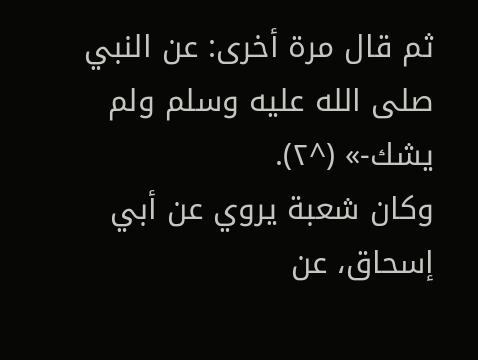ثم قال مرة أخرى: عن النبي صلى الله عليه وسلم ولم يشك-» (^٢).
وكان شعبة يروي عن أبي إسحاق، عن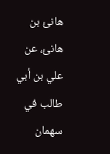هانئ بن هانئ، عن علي بن أبي طالب في سهمان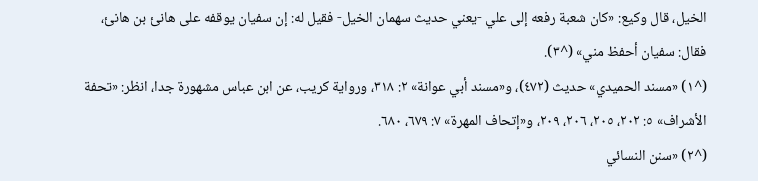الخيل، قال وكيع: «كان شعبة رفعه إلى علي -يعني حديث سهمان الخيل- فقيل له: إن سفيان يوقفه على هانئ بن هانئ، فقال: سفيان أحفظ مني» (^٣).
(^١) «مسند الحميدي» حديث (٤٧٢)، و«مسند أبي عوانة» ٢: ٣١٨، ورواية كريب، عن ابن عباس مشهورة جدا، انظر: «تحفة الأشراف» ٥: ٢٠٢، ٢٠٥، ٢٠٦، ٢٠٩، و«إتحاف المهرة» ٧: ٦٧٩، ٦٨٠.
(^٢) «سنن النسائي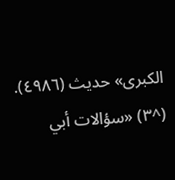الكبرى» حديث (٤٩٨٦).
(^٣) «سؤالات أبي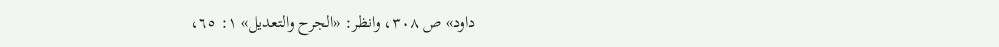داود» ص ٣٠٨، وانظر: «الجرح والتعديل» ١: ٦٥،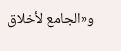و«الجامع لأخلاق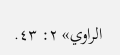الراوي» ٢: ٤٣.